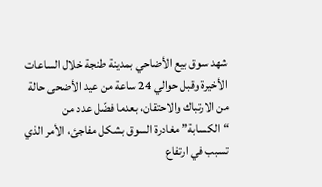شهد سوق بيع الأضاحي بمدينة طنجة خلال الساعات الأخيرة وقبل حوالي 24 ساعة من عيد الأضحى حالة من الارتباك والاحتقان، بعدما فضّل عدد من “الكسابة” مغادرة السوق بشكل مفاجئ، الأمر الذي تسبب في ارتفاع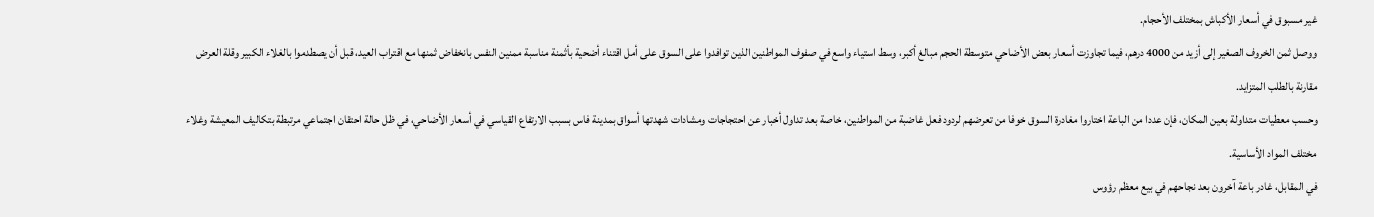غير مسبوق في أسعار الأكباش بمختلف الأحجام.
ووصل ثمن الخروف الصغير إلى أزيد من 4000 درهم، فيما تجاوزت أسعار بعض الأضاحي متوسطة الحجم مبالغ أكبر، وسط استياء واسع في صفوف المواطنين الذين توافدوا على السوق على أمل اقتناء أضحية بأثمنة مناسبة ممنين النفس بانخفاض ثمنها مع اقتراب العيد، قبل أن يصطدموا بالغلاء الكبير وقلة العرض مقارنة بالطلب المتزايد.
وحسب معطيات متداولة بعين المكان، فإن عددا من الباعة اختاروا مغادرة السوق خوفا من تعرضهم لردود فعل غاضبة من المواطنين، خاصة بعد تداول أخبار عن احتجاجات ومشادات شهدتها أسواق بمدينة فاس بسبب الارتفاع القياسي في أسعار الأضاحي، في ظل حالة احتقان اجتماعي مرتبطة بتكاليف المعيشة وغلاء مختلف المواد الأساسية.
في المقابل، غادر باعة آخرون بعد نجاحهم في بيع معظم رؤوس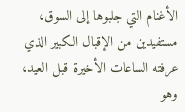الأغنام التي جلبوها إلى السوق، مستفيدين من الإقبال الكبير الذي عرفته الساعات الأخيرة قبل العيد، وهو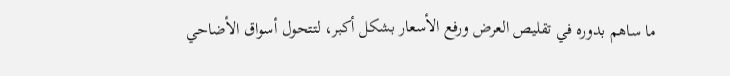ما ساهم بدوره في تقليص العرض ورفع الأسعار بشكل أكبر، لتتحول أسواق الأضاحي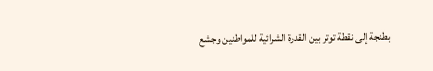بطنجة إلى نقطة توتر بين القدرة الشرائية للمواطنين وجشع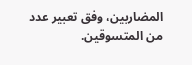المضاربين، وفق تعبير عدد من المتسوقين.